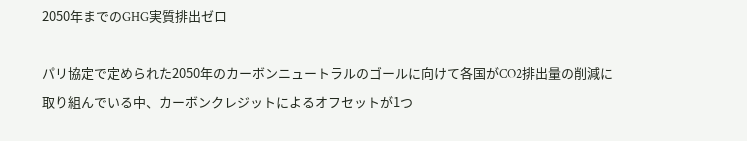2050年までのGHG実質排出ゼロ

パリ協定で定められた2050年のカーボンニュートラルのゴールに向けて各国がCO2排出量の削減に取り組んでいる中、カーボンクレジットによるオフセットが1つ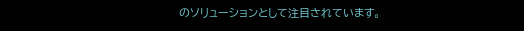のソリューションとして注目されています。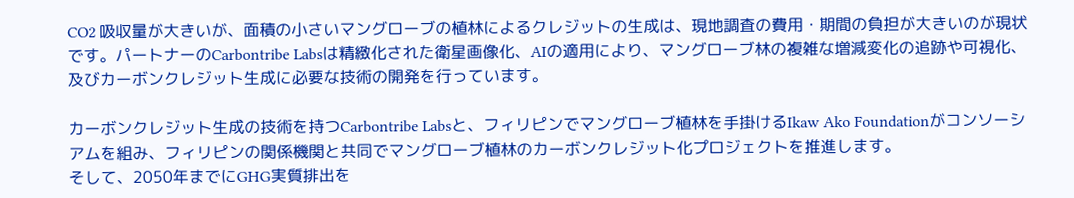CO2 吸収量が大きいが、面積の小さいマングローブの植林によるクレジットの生成は、現地調査の費用・期間の負担が大きいのが現状です。パートナーのCarbontribe Labsは精緻化された衛星画像化、AIの適用により、マングローブ林の複雑な増減変化の追跡や可視化、及びカーボンクレジット生成に必要な技術の開発を行っています。

カーボンクレジット生成の技術を持つCarbontribe Labsと、フィリピンでマングローブ植林を手掛けるIkaw Ako Foundationがコンソーシアムを組み、フィリピンの関係機関と共同でマングローブ植林のカーボンクレジット化プロジェクトを推進します。
そして、2050年までにGHG実質排出を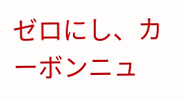ゼロにし、カーボンニュ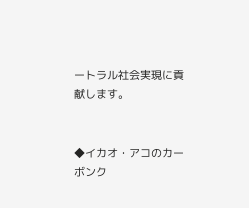ートラル社会実現に貢献します。


◆イカオ・アコのカーボンク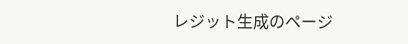レジット生成のページ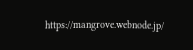https://mangrove.webnode.jp/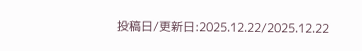投稿日/更新日:2025.12.22/2025.12.22